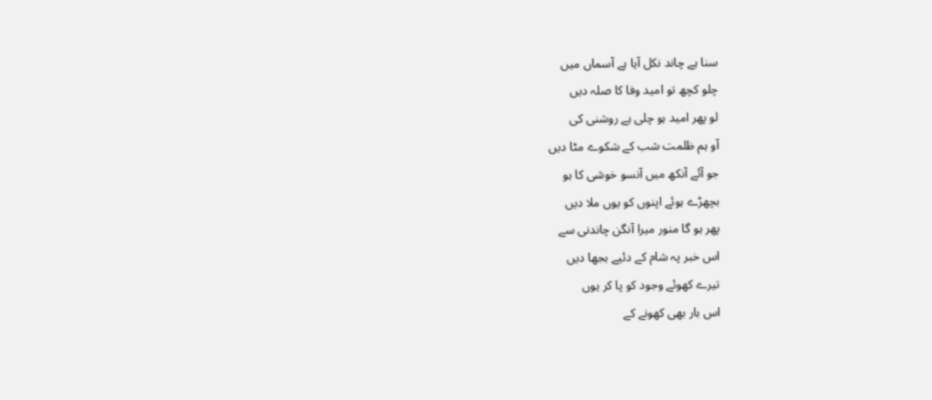سنا ہے چاند نکل آیا ہے آسماں میں
چلو کچھ تو امید وفا کا صلہ دیں
لو پھر امید ہو چلی ہے روشنی کی
آو ہم ظلمت شب کے شکوے مٹا دیں
جو آئے آنکھ میں آنسو خوشی کا ہو
بچھڑے ہوئے اپنوں کو یوں ملا دیں
پھر ہو گا منور میرا آنگن چاندنی سے
اس خبر پہ شام کے دئیے بجھا دیں
تیرے کھوئے وجود کو پا کر یوں
اس بار بھی کھونے کے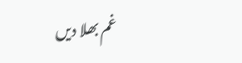غم بھلا دیں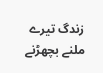زندگ تیرے ملنے بچھڑنے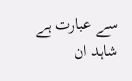سے عبارت ہے
شاہد ان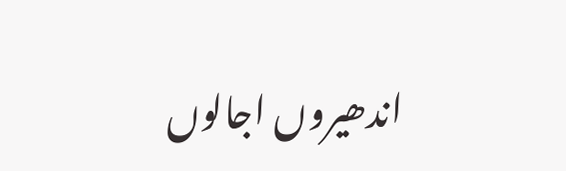اندھیروں اجالوں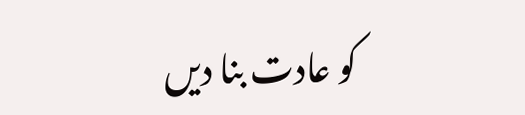کو عادت بنا دیں